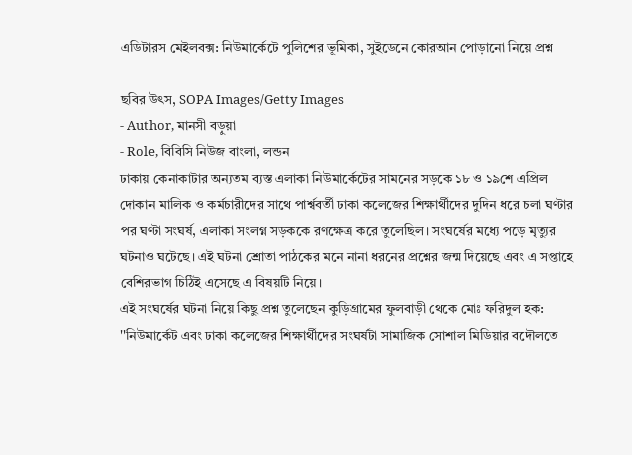এডিটারস মেইলবক্স: নিউমার্কেটে পুলিশের ভূমিকা, সুইডেনে কোরআন পোড়ানো নিয়ে প্রশ্ন

ছবির উৎস, SOPA Images/Getty Images
- Author, মানসী বড়ুয়া
- Role, বিবিসি নিউজ বাংলা, লন্ডন
ঢাকায় কেনাকাটার অন্যতম ব্যস্ত এলাকা নিউমার্কেটের সামনের সড়কে ১৮ ও ১৯শে এপ্রিল দোকান মালিক ও কর্মচারীদের সাথে পার্শ্ববর্তী ঢাকা কলেজের শিক্ষার্থীদের দুদিন ধরে চলা ঘণ্টার পর ঘণ্টা সংঘর্ষ, এলাকা সংলগ্ন সড়ককে রণক্ষেত্র করে তুলেছিল। সংঘর্ষের মধ্যে পড়ে মৃত্যুর ঘটনাও ঘটেছে। এই ঘটনা শ্রোতা পাঠকের মনে নানা ধরনের প্রশ্নের জন্ম দিয়েছে এবং এ সপ্তাহে বেশিরভাগ চিঠিই এসেছে এ বিষয়টি নিয়ে।
এই সংঘর্ষের ঘটনা নিয়ে কিছু প্রশ্ন তুলেছেন কুড়িগ্রামের ফুলবাড়ী থেকে মোঃ ফরিদুল হক:
''নিউমার্কেট এবং ঢাকা কলেজের শিক্ষার্থীদের সংঘর্ষটা সামাজিক সোশাল মিডিয়ার বদৌলতে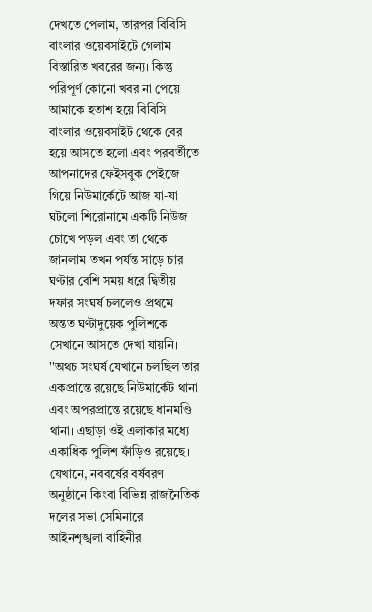দেখতে পেলাম, তারপর বিবিসি বাংলার ওয়েবসাইটে গেলাম বিস্তারিত খবরের জন্য। কিন্তু পরিপূর্ণ কোনো খবর না পেয়ে আমাকে হতাশ হয়ে বিবিসি বাংলার ওয়েবসাইট থেকে বের হয়ে আসতে হলো এবং পরবর্তীতে আপনাদের ফেইসবুক পেইজে গিয়ে নিউমার্কেটে আজ যা-যা ঘটলো শিরোনামে একটি নিউজ চোখে পড়ল এবং তা থেকে জানলাম তখন পর্যন্ত সাড়ে চার ঘণ্টার বেশি সময় ধরে দ্বিতীয় দফার সংঘর্ষ চললেও প্রথমে অন্তত ঘণ্টাদুয়েক পুলিশকে সেখানে আসতে দেখা যায়নি।
''অথচ সংঘর্ষ যেখানে চলছিল তার একপ্রান্তে রয়েছে নিউমার্কেট থানা এবং অপরপ্রান্তে রয়েছে ধানমণ্ডি থানা। এছাড়া ওই এলাকার মধ্যে একাধিক পুলিশ ফাঁড়িও রয়েছে। যেখানে, নববর্ষের বর্ষবরণ অনুষ্ঠানে কিংবা বিভিন্ন রাজনৈতিক দলের সভা সেমিনারে আইনশৃঙ্খলা বাহিনীর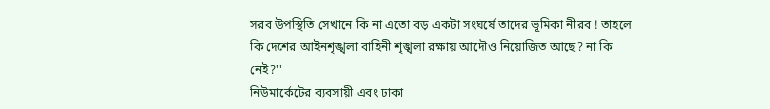সরব উপস্থিতি সেখানে কি না এতো বড় একটা সংঘর্ষে তাদের ভূমিকা নীরব ! তাহলে কি দেশের আইনশৃঙ্খলা বাহিনী শৃঙ্খলা রক্ষায় আদৌও নিয়োজিত আছে? না কি নেই?''
নিউমার্কেটের ব্যবসায়ী এবং ঢাকা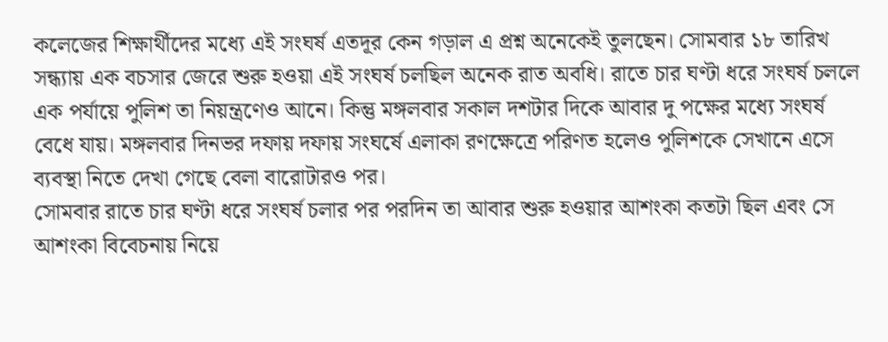কলেজের শিক্ষার্থীদের মধ্যে এই সংঘর্ষ এতদূর কেন গড়াল এ প্রশ্ন অনেকেই তুলছেন। সোমবার ১৮ তারিখ সন্ধ্যায় এক বচসার জেরে শুরু হওয়া এই সংঘর্ষ চলছিল অনেক রাত অবধি। রাতে চার ঘণ্টা ধরে সংঘর্ষ চললে এক পর্যায়ে পুলিশ তা নিয়ন্ত্রণেও আনে। কিন্তু মঙ্গলবার সকাল দশটার দিকে আবার দু পক্ষের মধ্যে সংঘর্ষ বেধে যায়। মঙ্গলবার দিনভর দফায় দফায় সংঘর্ষে এলাকা রণক্ষেত্রে পরিণত হলেও পুলিশকে সেখানে এসে ব্যবস্থা নিতে দেখা গেছে বেলা বারোটারও পর।
সোমবার রাতে চার ঘণ্টা ধরে সংঘর্ষ চলার পর পরদিন তা আবার শুরু হওয়ার আশংকা কতটা ছিল এবং সে আশংকা বিবেচনায় নিয়ে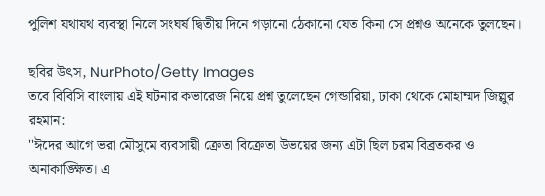পুলিশ যথাযথ ব্যবস্থা নিলে সংঘর্ষ দ্বিতীয় দিনে গড়ানো ঠেকানো যেত কিনা সে প্রশ্নও অনেকে তুলছেন।

ছবির উৎস, NurPhoto/Getty Images
তবে বিবিসি বাংলায় এই ঘটনার কভারেজ নিয়ে প্রশ্ন তুলেছেন গেন্ডারিয়া, ঢাকা থেকে মোহাম্মদ জিল্লুর রহমান:
''ঈদের আগে ভরা মৌসুমে ব্যবসায়ী ক্রেতা বিক্রেতা উভয়ের জন্য এটা ছিল চরম বিব্রতকর ও অনাকাঙ্ক্ষিত। এ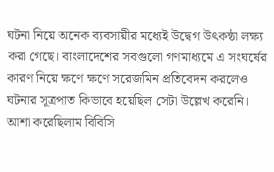ঘটনা নিয়ে অনেক ব্যবসায়ীর মধ্যেই উদ্বেগ উৎকন্ঠা লক্ষ্য করা গেছে। বাংলাদেশের সবগুলো গণমাধ্যমে এ সংঘর্ষের কারণ নিয়ে ক্ষণে ক্ষণে সরেজমিন প্রতিবেদন করলেও ঘটনার সূত্রপাত কিভাবে হয়েছিল সেটা উল্লেখ করেনি। আশা করেছিলাম বিবিসি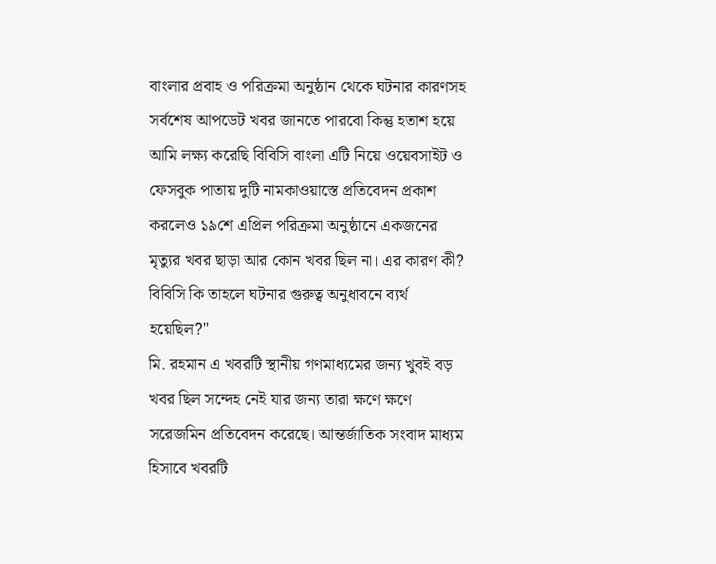বাংলার প্রবাহ ও পরিক্রমা অনুষ্ঠান থেকে ঘটনার কারণসহ সর্বশেষ আপডেট খবর জানতে পারবো কিন্তু হতাশ হয়ে আমি লক্ষ্য করেছি বিবিসি বাংলা এটি নিয়ে ওয়েবসাইট ও ফেসবুক পাতায় দুটি নামকাওয়াস্তে প্রতিবেদন প্রকাশ করলেও ১৯শে এপ্রিল পরিক্রমা অনুষ্ঠানে একজনের মৃত্যুর খবর ছাড়া আর কোন খবর ছিল না। এর কারণ কী? বিবিসি কি তাহলে ঘটনার গুরুত্ব অনুধাবনে ব্যর্থ হয়েছিল?''
মি. রহমান এ খবরটি স্থানীয় গণমাধ্যমের জন্য খুবই বড় খবর ছিল সন্দেহ নেই যার জন্য তারা ক্ষণে ক্ষণে সরেজমিন প্রতিবেদন করেছে। আন্তর্জাতিক সংবাদ মাধ্যম হিসাবে খবরটি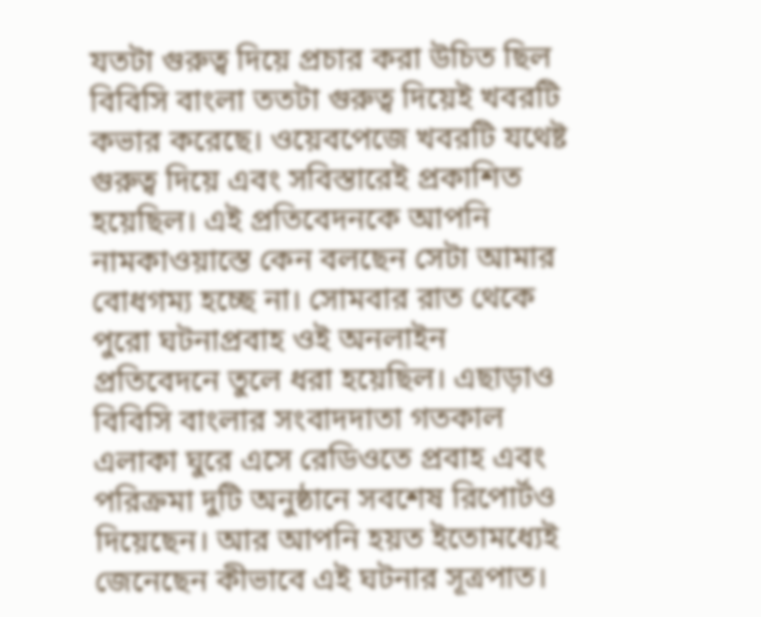যতটা গুরুত্ব দিয়ে প্রচার করা উচিত ছিল বিবিসি বাংলা ততটা গুরুত্ব দিয়েই খবরটি কভার করেছে। ওয়েবপেজে খবরটি যথেষ্ট গুরুত্ব দিয়ে এবং সবিস্তারেই প্রকাশিত হয়েছিল। এই প্রতিবেদনকে আপনি নামকাওয়াস্তে কেন বলছেন সেটা আমার বোধগম্য হচ্ছে না। সোমবার রাত থেকে পুরো ঘটনাপ্রবাহ ওই অনলাইন প্রতিবেদনে তুলে ধরা হয়েছিল। এছাড়াও বিবিসি বাংলার সংবাদদাতা গতকাল এলাকা ঘুরে এসে রেডিওতে প্রবাহ এবং পরিক্রমা দুটি অনুষ্ঠানে সবশেষ রিপোর্টও দিয়েছেন। আর আপনি হয়ত ইতোমধ্যেই জেনেছেন কীভাবে এই ঘটনার সূত্রপাত।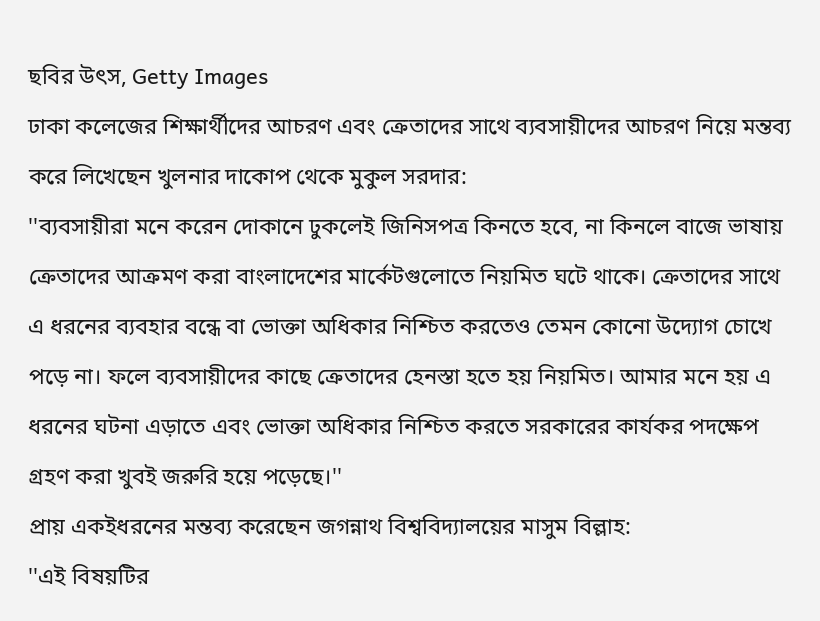ছবির উৎস, Getty Images
ঢাকা কলেজের শিক্ষার্থীদের আচরণ এবং ক্রেতাদের সাথে ব্যবসায়ীদের আচরণ নিয়ে মন্তব্য করে লিখেছেন খুলনার দাকোপ থেকে মুকুল সরদার:
''ব্যবসায়ীরা মনে করেন দোকানে ঢুকলেই জিনিসপত্র কিনতে হবে, না কিনলে বাজে ভাষায় ক্রেতাদের আক্রমণ করা বাংলাদেশের মার্কেটগুলোতে নিয়মিত ঘটে থাকে। ক্রেতাদের সাথে এ ধরনের ব্যবহার বন্ধে বা ভোক্তা অধিকার নিশ্চিত করতেও তেমন কোনো উদ্যোগ চোখে পড়ে না। ফলে ব্যবসায়ীদের কাছে ক্রেতাদের হেনস্তা হতে হয় নিয়মিত। আমার মনে হয় এ ধরনের ঘটনা এড়াতে এবং ভোক্তা অধিকার নিশ্চিত করতে সরকারের কার্যকর পদক্ষেপ গ্রহণ করা খুবই জরুরি হয়ে পড়েছে।''
প্রায় একইধরনের মন্তব্য করেছেন জগন্নাথ বিশ্ববিদ্যালয়ের মাসুম বিল্লাহ:
''এই বিষয়টির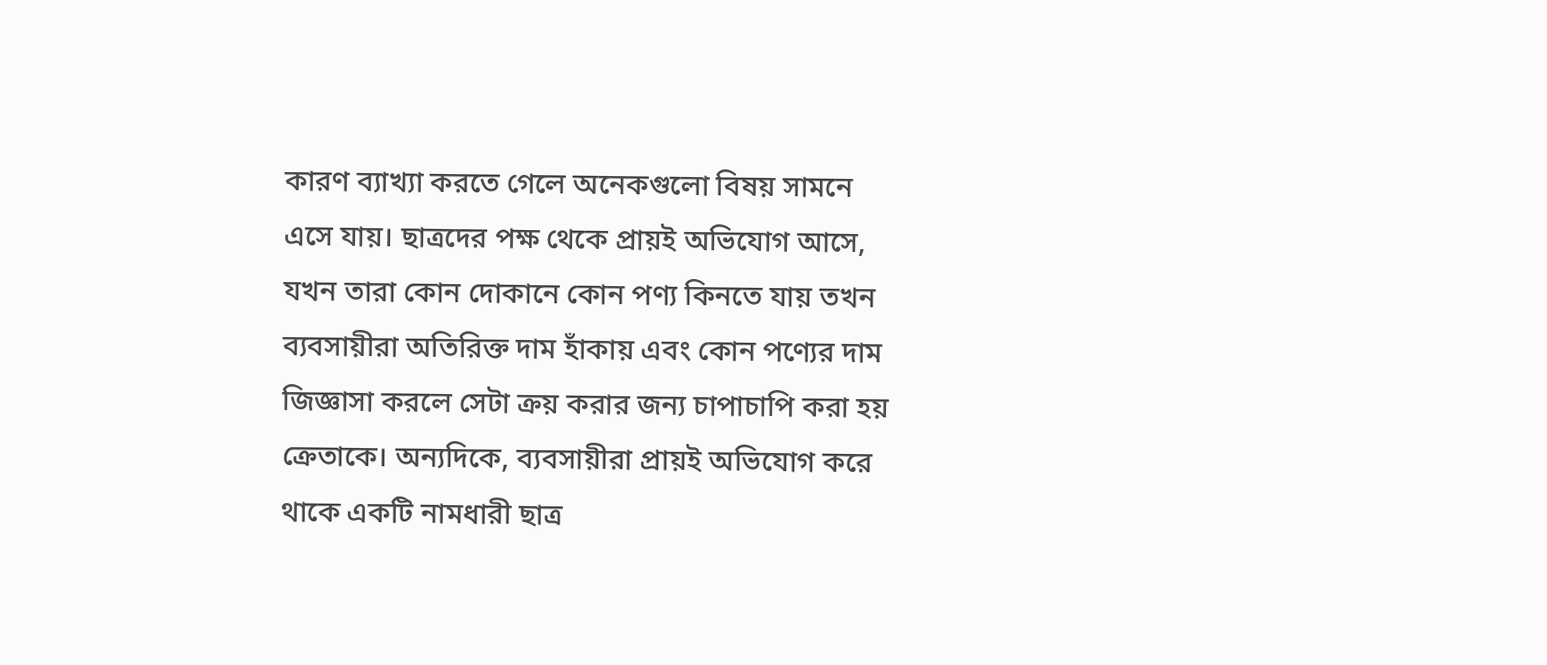কারণ ব্যাখ্যা করতে গেলে অনেকগুলো বিষয় সামনে এসে যায়। ছাত্রদের পক্ষ থেকে প্রায়ই অভিযোগ আসে, যখন তারা কোন দোকানে কোন পণ্য কিনতে যায় তখন ব্যবসায়ীরা অতিরিক্ত দাম হাঁকায় এবং কোন পণ্যের দাম জিজ্ঞাসা করলে সেটা ক্রয় করার জন্য চাপাচাপি করা হয় ক্রেতাকে। অন্যদিকে, ব্যবসায়ীরা প্রায়ই অভিযোগ করে থাকে একটি নামধারী ছাত্র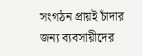সংগঠন প্রায়ই চাঁদার জন্য ব্যবসায়ীদের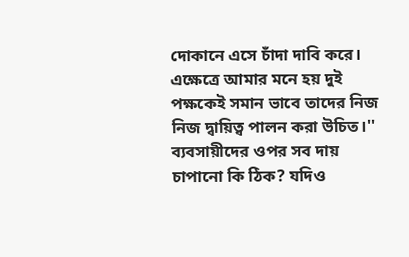দোকানে এসে চাঁদা দাবি করে। এক্ষেত্রে আমার মনে হয় দুই পক্ষকেই সমান ভাবে তাদের নিজ নিজ দ্বায়িত্ব পালন করা উচিত।''
ব্যবসায়ীদের ওপর সব দায় চাপানো কি ঠিক? যদিও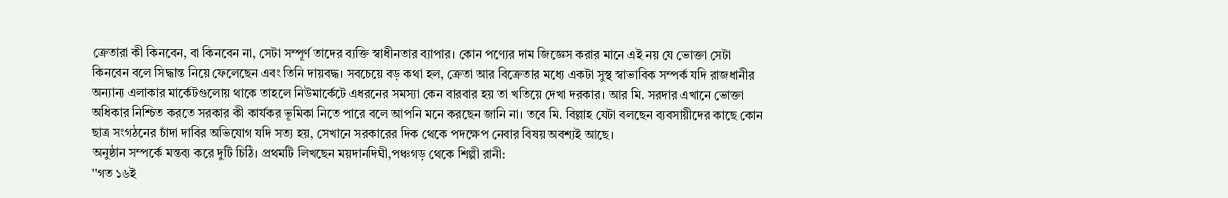ক্রেতারা কী কিনবেন, বা কিনবেন না, সেটা সম্পূর্ণ তাদের ব্যক্তি স্বাধীনতার ব্যাপার। কোন পণ্যের দাম জিজ্ঞেস করার মানে এই নয় যে ভোক্তা সেটা কিনবেন বলে সিদ্ধান্ত নিয়ে ফেলেছেন এবং তিনি দায়বদ্ধ। সবচেয়ে বড় কথা হল, ক্রেতা আর বিক্রেতার মধ্যে একটা সুস্থ স্বাভাবিক সম্পর্ক যদি রাজধানীর অন্যান্য এলাকার মার্কেটগুলোয় থাকে তাহলে নিউমার্কেটে এধরনের সমস্যা কেন বারবার হয় তা খতিয়ে দেখা দরকার। আর মি. সরদার এখানে ভোক্তা অধিকার নিশ্চিত করতে সরকার কী কার্যকর ভূমিকা নিতে পারে বলে আপনি মনে করছেন জানি না। তবে মি. বিল্লাহ যেটা বলছেন ব্যবসায়ীদের কাছে কোন ছাত্র সংগঠনের চাঁদা দাবির অভিযোগ যদি সত্য হয়, সেখানে সরকারের দিক থেকে পদক্ষেপ নেবার বিষয় অবশ্যই আছে।
অনুষ্ঠান সম্পর্কে মন্তব্য করে দুটি চিঠি। প্রথমটি লিখছেন ময়দানদিঘী,পঞ্চগড় থেকে শিল্পী রানী:
''গত ১৬ই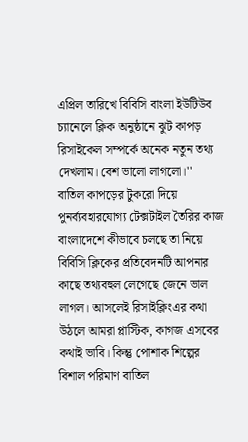এপ্রিল তারিখে বিবিসি বাংলা ইউটিউব চ্যানেলে ক্লিক অনুষ্ঠানে ঝুট কাপড় রিসাইকেল সম্পর্কে অনেক নতুন তথ্য দেখলাম। বেশ ভালো লাগলো।''
বাতিল কাপড়ের টুকরো দিয়ে পুনর্ব্যবহারযোগ্য টেক্সটাইল তৈরির কাজ বাংলাদেশে কীভাবে চলছে তা নিয়ে বিবিসি ক্লিকের প্রতিবেদনটি আপনার কাছে তথ্যবহুল লেগেছে জেনে ভাল লাগল। আসলেই রিসাইক্লিংএর কথা উঠলে আমরা প্লাস্টিক, কাগজ এসবের কথাই ভাবি। কিন্তু পোশাক শিল্পের বিশাল পরিমাণ বাতিল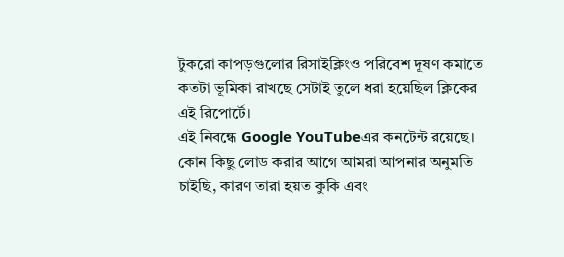টুকরো কাপড়গুলোর রিসাইক্লিংও পরিবেশ দূষণ কমাতে কতটা ভূমিকা রাখছে সেটাই তুলে ধরা হয়েছিল ক্লিকের এই রিপোর্টে।
এই নিবন্ধে Google YouTubeএর কনটেন্ট রয়েছে। কোন কিছু লোড করার আগে আমরা আপনার অনুমতি চাইছি, কারণ তারা হয়ত কুকি এবং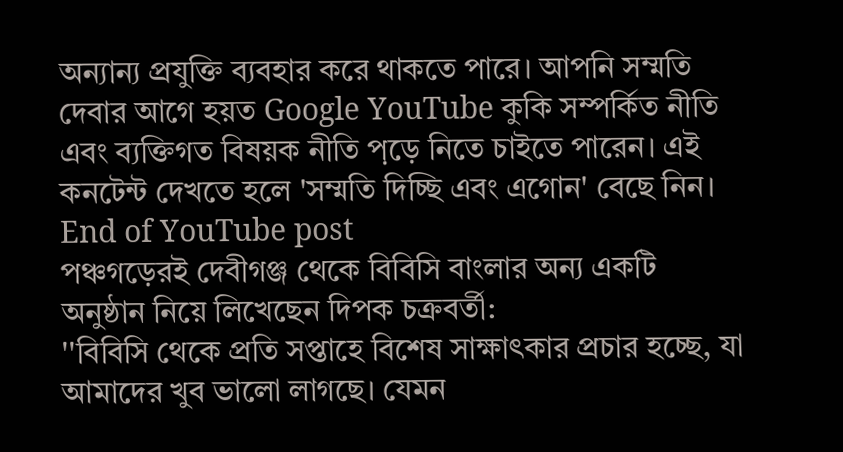অন্যান্য প্রযুক্তি ব্যবহার করে থাকতে পারে। আপনি সম্মতি দেবার আগে হয়ত Google YouTube কুকি সম্পর্কিত নীতি এবং ব্যক্তিগত বিষয়ক নীতি প়ড়ে নিতে চাইতে পারেন। এই কনটেন্ট দেখতে হলে 'সম্মতি দিচ্ছি এবং এগোন' বেছে নিন।
End of YouTube post
পঞ্চগড়েরই দেবীগঞ্জ থেকে বিবিসি বাংলার অন্য একটি অনুষ্ঠান নিয়ে লিখেছেন দিপক চক্রবর্তী:
''বিবিসি থেকে প্রতি সপ্তাহে বিশেষ সাক্ষাৎকার প্রচার হচ্ছে, যা আমাদের খুব ভালো লাগছে। যেমন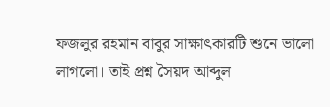ফজলুর রহমান বাবুর সাক্ষাৎকারটি শুনে ভালো লাগলো। তাই প্রশ্ন সৈয়দ আব্দুল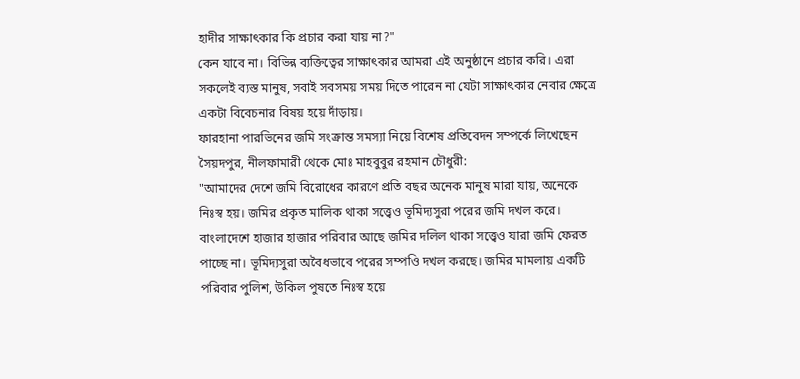হাদীর সাক্ষাৎকার কি প্রচার করা যায় না?"
কেন যাবে না। বিভিন্ন ব্যক্তিত্বের সাক্ষাৎকার আমরা এই অনুষ্ঠানে প্রচার করি। এরা সকলেই ব্যস্ত মানুষ, সবাই সবসময় সময় দিতে পারেন না যেটা সাক্ষাৎকার নেবার ক্ষেত্রে একটা বিবেচনার বিষয় হয়ে দাঁড়ায়।
ফারহানা পারভিনের জমি সংক্রান্ত সমস্যা নিয়ে বিশেষ প্রতিবেদন সম্পর্কে লিখেছেন সৈয়দপুর, নীলফামারী থেকে মোঃ মাহবুবুর রহমান চৌধুরী:
"আমাদের দেশে জমি বিরোধের কারণে প্রতি বছর অনেক মানুষ মারা যায়, অনেকে নিঃস্ব হয়। জমির প্রকৃত মালিক থাকা সত্ত্বেও ভূমিদ্যসুরা পরের জমি দখল করে। বাংলাদেশে হাজার হাজার পরিবার আছে জমির দলিল থাকা সত্ত্বেও যারা জমি ফেরত পাচ্ছে না। ভূমিদ্যসুরা অবৈধভাবে পরের সম্পওি দখল করছে। জমির মামলায় একটি পরিবার পুলিশ, উকিল পুষতে নিঃস্ব হয়ে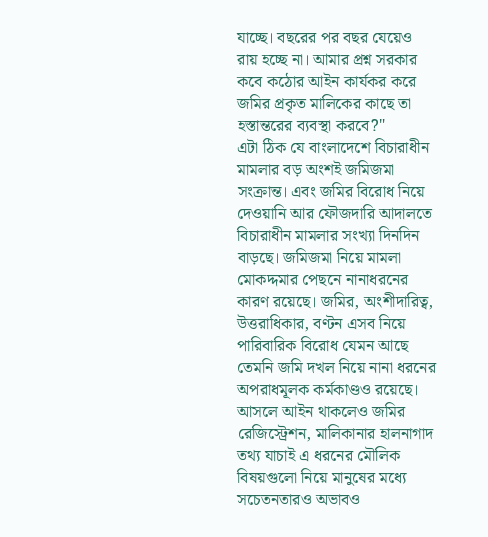যাচ্ছে। বছরের পর বছর যেয়েও রায় হচ্ছে না। আমার প্রশ্ন সরকার কবে কঠোর আইন কার্যকর করে জমির প্রকৃত মালিকের কাছে তা হস্তান্তরের ব্যবস্থা করবে?"
এটা ঠিক যে বাংলাদেশে বিচারাধীন মামলার বড় অংশই জমিজমা সংক্রান্ত। এবং জমির বিরোধ নিয়ে দেওয়ানি আর ফৌজদারি আদালতে বিচারাধীন মামলার সংখ্যা দিনদিন বাড়ছে। জমিজমা নিয়ে মামলা মোকদ্দমার পেছনে নানাধরনের কারণ রয়েছে। জমির, অংশীদারিত্ব, উত্তরাধিকার, বণ্টন এসব নিয়ে পারিবারিক বিরোধ যেমন আছে তেমনি জমি দখল নিয়ে নানা ধরনের অপরাধমূলক কর্মকাণ্ডও রয়েছে। আসলে আইন থাকলেও জমির রেজিস্ট্রেশন, মালিকানার হালনাগাদ তথ্য যাচাই এ ধরনের মৌলিক বিষয়গুলো নিয়ে মানুষের মধ্যে সচেতনতারও অভাবও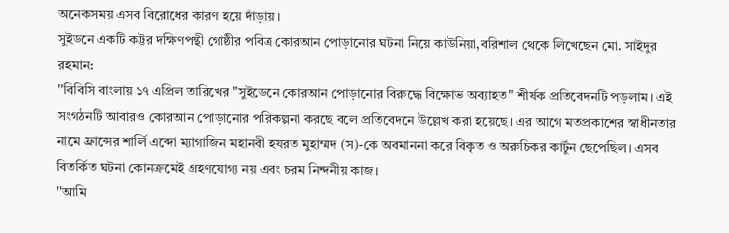অনেকসময় এসব বিরোধের কারণ হয়ে দাঁড়ায়।
সুইডনে একটি কট্টর দক্ষিণপন্থী গোষ্ঠীর পবিত্র কোরআন পোড়ানোর ঘটনা নিয়ে কাউনিয়া,বরিশাল থেকে লিখেছেন মো. সাইদুর রহমান:
''বিবিসি বাংলায় ১৭ এপ্রিল তারিখের "সুইডেনে কোরআন পোড়ানোর বিরুদ্ধে বিক্ষোভ অব্যাহত" শীর্ষক প্রতিবেদনটি পড়লাম। এই সংগঠনটি আবারও কোরআন পোড়ানোর পরিকল্পনা করছে বলে প্রতিবেদনে উল্লেখ করা হয়েছে। এর আগে মতপ্রকাশের স্বাধীনতার নামে ফ্রান্সের শার্লি এব্দো ম্যাগাজিন মহানবী হযরত মুহাম্মদ (স)-কে অবমাননা করে বিকৃত ও অরুচিকর কার্টুন ছেপেছিল। এসব বিতর্কিত ঘটনা কোনক্রমেই গ্রহণযোগ্য নয় এবং চরম নিন্দনীয় কাজ।
''আমি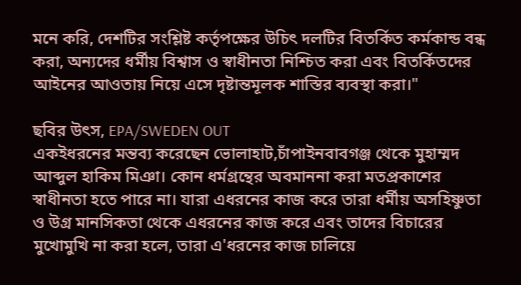মনে করি, দেশটির সংশ্লিষ্ট কর্তৃপক্ষের উচিৎ দলটির বিতর্কিত কর্মকান্ড বন্ধ করা, অন্যদের ধর্মীয় বিশ্বাস ও স্বাধীনতা নিশ্চিত করা এবং বিতর্কিতদের আইনের আওতায় নিয়ে এসে দৃষ্টান্তমূলক শাস্তির ব্যবস্থা করা।"

ছবির উৎস, EPA/SWEDEN OUT
একইধরনের মন্তব্য করেছেন ভোলাহাট,চাঁপাইনবাবগঞ্জ থেকে মুহাম্মদ আব্দুল হাকিম মিঞা। কোন ধর্মগ্রন্থের অবমাননা করা মতপ্রকাশের স্বাধীনতা হতে পারে না। যারা এধরনের কাজ করে তারা ধর্মীয় অসহিষ্ণুতা ও উগ্র মানসিকতা থেকে এধরনের কাজ করে এবং তাদের বিচারের মুখোমুখি না করা হলে, তারা এ'ধরনের কাজ চালিয়ে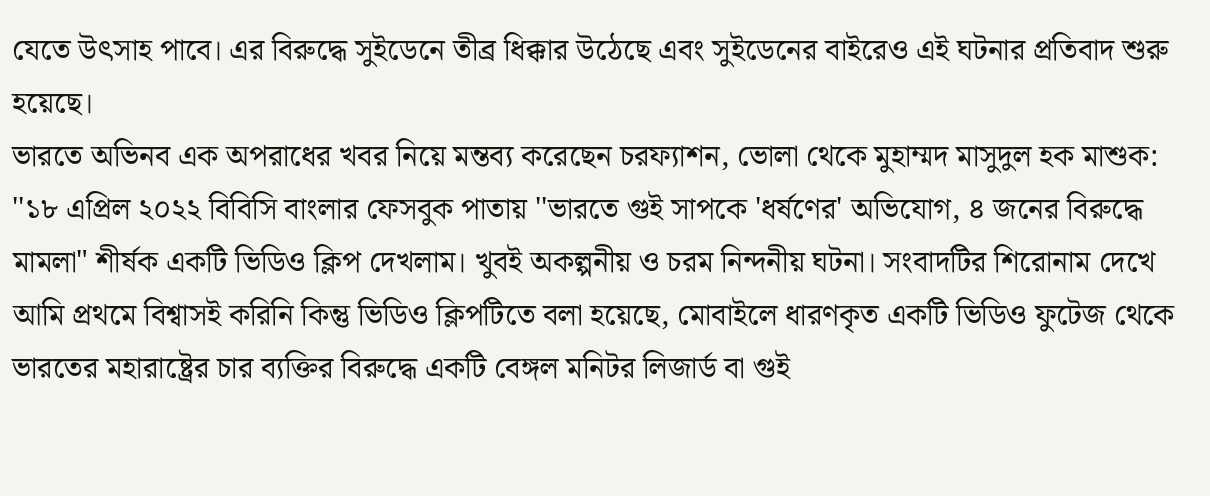যেতে উৎসাহ পাবে। এর বিরুদ্ধে সুইডেনে তীব্র ধিক্কার উঠেছে এবং সুইডেনের বাইরেও এই ঘটনার প্রতিবাদ শুরু হয়েছে।
ভারতে অভিনব এক অপরাধের খবর নিয়ে মন্তব্য করেছেন চরফ্যাশন, ভোলা থেকে মুহাম্মদ মাসুদুল হক মাশুক:
''১৮ এপ্রিল ২০২২ বিবিসি বাংলার ফেসবুক পাতায় ''ভারতে গুই সাপকে 'ধর্ষণের' অভিযোগ, ৪ জনের বিরুদ্ধে মামলা" শীর্ষক একটি ভিডিও ক্লিপ দেখলাম। খুবই অকল্পনীয় ও চরম নিন্দনীয় ঘটনা। সংবাদটির শিরোনাম দেখে আমি প্রথমে বিশ্বাসই করিনি কিন্তু ভিডিও ক্লিপটিতে বলা হয়েছে, মোবাইলে ধারণকৃত একটি ভিডিও ফুটেজ থেকে ভারতের মহারাষ্ট্রের চার ব্যক্তির বিরুদ্ধে একটি বেঙ্গল মনিটর লিজার্ড বা গুই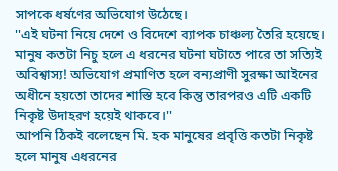সাপকে ধর্ষণের অভিযোগ উঠেছে।
''এই ঘটনা নিয়ে দেশে ও বিদেশে ব্যাপক চাঞ্চল্য তৈরি হয়েছে। মানুষ কতটা নিচু হলে এ ধরনের ঘটনা ঘটাতে পারে তা সত্যিই অবিশ্বাস্য! অভিযোগ প্রমাণিত হলে বন্যপ্রাণী সুরক্ষা আইনের অধীনে হয়তো তাদের শাস্তি হবে কিন্তু তারপরও এটি একটি নিকৃষ্ট উদাহরণ হয়েই থাকবে।''
আপনি ঠিকই বলেছেন মি. হক মানুষের প্রবৃত্তি কতটা নিকৃষ্ট হলে মানুষ এধরনের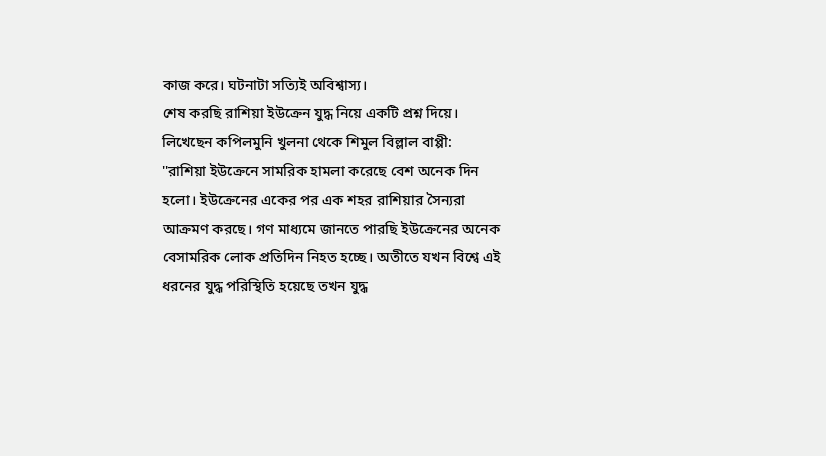কাজ করে। ঘটনাটা সত্যিই অবিশ্বাস্য।
শেষ করছি রাশিয়া ইউক্রেন যুদ্ধ নিয়ে একটি প্রশ্ন দিয়ে। লিখেছেন কপিলমুনি খুলনা থেকে শিমুল বিল্লাল বাপ্পী:
''রাশিয়া ইউক্রেনে সামরিক হামলা করেছে বেশ অনেক দিন হলো। ইউক্রেনের একের পর এক শহর রাশিয়ার সৈন্যরা আক্রমণ করছে। গণ মাধ্যমে জানতে পারছি ইউক্রেনের অনেক বেসামরিক লোক প্রতিদিন নিহত হচ্ছে। অতীতে যখন বিশ্বে এই ধরনের যুদ্ধ পরিস্থিতি হয়েছে তখন যুদ্ধ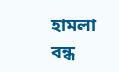হামলা বন্ধ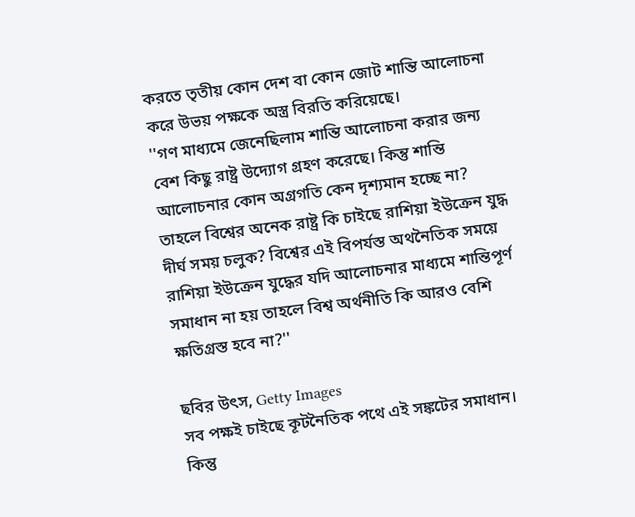করতে তৃতীয় কোন দেশ বা কোন জোট শান্তি আলোচনা করে উভয় পক্ষকে অস্ত্র বিরতি করিয়েছে।
''গণ মাধ্যমে জেনেছিলাম শান্তি আলোচনা করার জন্য বেশ কিছু রাষ্ট্র উদ্যোগ গ্রহণ করেছে। কিন্তু শান্তি আলোচনার কোন অগ্রগতি কেন দৃশ্যমান হচ্ছে না? তাহলে বিশ্বের অনেক রাষ্ট্র কি চাইছে রাশিয়া ইউক্রেন যুদ্ধ দীর্ঘ সময় চলুক? বিশ্বের এই বিপর্যস্ত অথনৈতিক সময়ে রাশিয়া ইউক্রেন যুদ্ধের যদি আলোচনার মাধ্যমে শান্তিপূর্ণ সমাধান না হয় তাহলে বিশ্ব অর্থনীতি কি আরও বেশি ক্ষতিগ্রস্ত হবে না?''

ছবির উৎস, Getty Images
সব পক্ষই চাইছে কূটনৈতিক পথে এই সঙ্কটের সমাধান। কিন্তু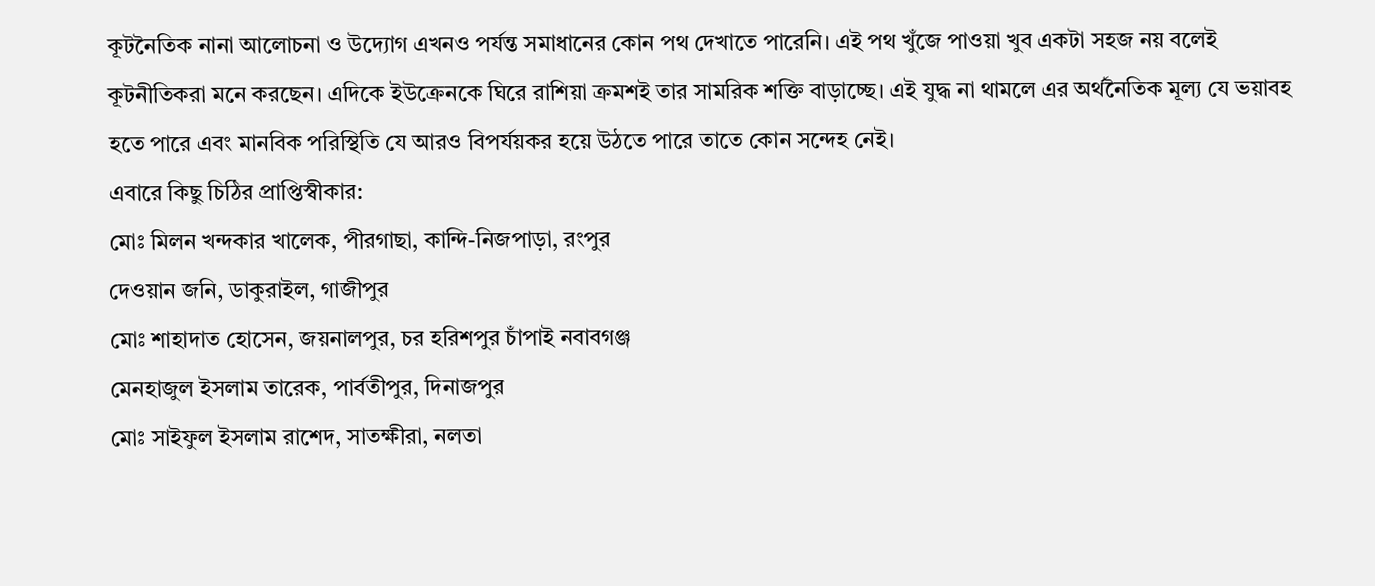কূটনৈতিক নানা আলোচনা ও উদ্যোগ এখনও পর্যন্ত সমাধানের কোন পথ দেখাতে পারেনি। এই পথ খুঁজে পাওয়া খুব একটা সহজ নয় বলেই কূটনীতিকরা মনে করছেন। এদিকে ইউক্রেনকে ঘিরে রাশিয়া ক্রমশই তার সামরিক শক্তি বাড়াচ্ছে। এই যুদ্ধ না থামলে এর অর্থনৈতিক মূল্য যে ভয়াবহ হতে পারে এবং মানবিক পরিস্থিতি যে আরও বিপর্যয়কর হয়ে উঠতে পারে তাতে কোন সন্দেহ নেই।
এবারে কিছু চিঠির প্রাপ্তিস্বীকার:
মোঃ মিলন খন্দকার খালেক, পীরগাছা, কান্দি-নিজপাড়া, রংপুর
দেওয়ান জনি, ডাকুরাইল, গাজীপুর
মোঃ শাহাদাত হোসেন, জয়নালপুর, চর হরিশপুর চাঁপাই নবাবগঞ্জ
মেনহাজুল ইসলাম তারেক, পার্বতীপুর, দিনাজপুর
মোঃ সাইফুল ইসলাম রাশেদ, সাতক্ষীরা, নলতা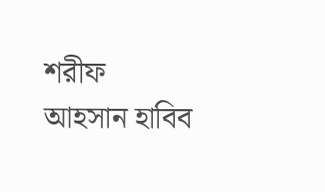শরীফ
আহসান হাবিব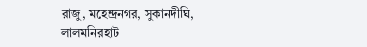রাজু, মহেন্দ্রনগর, সুকানদীঘি, লালমনিরহাট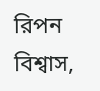রিপন বিশ্বাস,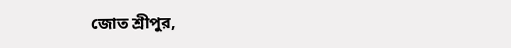জোত শ্রীপুর,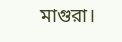মাগুরা।